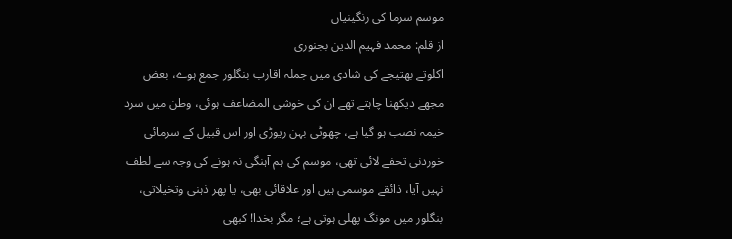موسم سرما کی رنگینیاں
از قلم: محمد فہیم الدین بجنوری
اکلوتے بھتیجے کی شادی میں جملہ اقارب بنگلور جمع ہوے، بعض مجھے دیکھنا چاہتے تھے ان کی خوشی المضاعف ہوئی، وطن میں سرد خیمہ نصب ہو گیا ہے، چھوٹی بہن ریوڑی اور اس قبیل کے سرمائی خوردنی تحفے لائی تھی، موسم کی ہم آہنگی نہ ہونے کی وجہ سے لطف نہیں آیا، ذائقے موسمی ہیں اور علاقائی بھی، یا پھر ذہنی وتخیلاتی، بنگلور میں مونگ پھلی ہوتی ہے؛ مگر بخدا! کبھی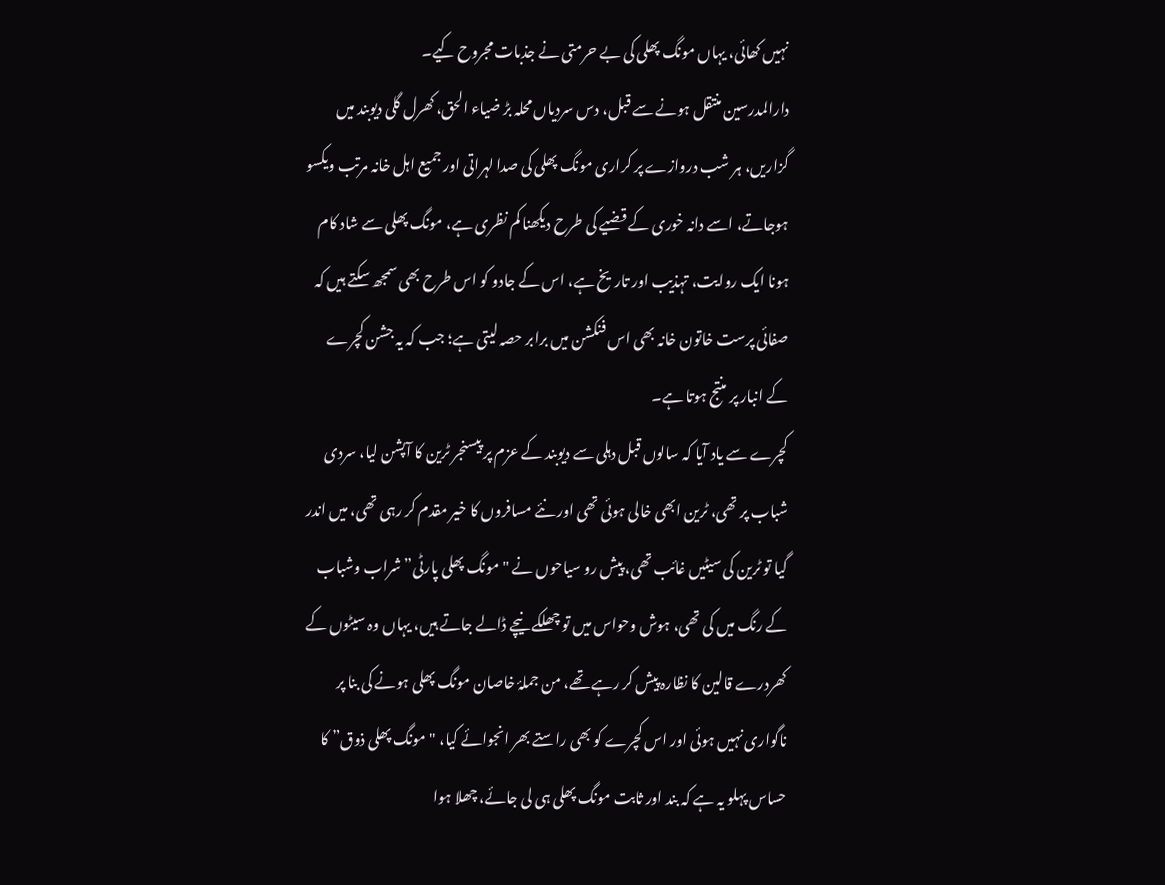نہیں کھائی، یہاں مونگ پھلی کی بے حرمتی نے جذبات مجروح کیے۔
دارالمدرسین منتقل ہونے سے قبل، دس سردیاں محلہ بڑ ضیاء الحق، کھرل گلی دیوبند میں گزاریں، ہر شب دروازے پر کراری مونگ پھلی کی صدا لہراتی اور جمیع اہل خانہ مرتب ویکسو ہوجاتے، اسے دانہ خوری کے قضیے کی طرح دیکھنا کم نظری ہے، مونگ پھلی سے شاد کام ہونا ایک روایت، تہذیب اور تاریخ ہے، اس کے جادو کو اس طرح بھی سمجھ سکتے ہیں کہ صفائی پرست خاتون خانہ بھی اس فنکشن میں برابر حصہ لیتی ہے؛ جب کہ یہ جشن کچرے کے انبار پر منتج ہوتا ہے۔
کچرے سے یاد آیا کہ سالوں قبل دہلی سے دیوبند کے عزم پر پیسنجر ٹرین کا آپشن لیا، سردی شباب پر تھی، ٹرین ابھی خالی ہوئی تھی اور نئے مسافروں کا خیر مقدم کر رہی تھی، میں اندر گیا تو ٹرین کی سیٹیں غائب تھی، پیش رو سیاحوں نے "مونگ پھلی پارٹی” شراب وشباب کے رنگ میں کی تھی، ہوش وحواس میں تو چھلکے نیچے ڈالے جاتے ہیں، یہاں وہ سیٹوں کے کھردرے قالین کا نظارہ پیش کر رہے تھے، من جملۂ خاصان مونگ پھلی ہونے کی بنا پر ناگواری نہیں ہوئی اور اس کچرے کو بھی راستے بھر انجوائے کیا، "مونگ پھلی ذوق” کا حساس پہلو یہ ہے کہ بند اور ثابت مونگ پھلی ہی لی جائے، چھلا ہوا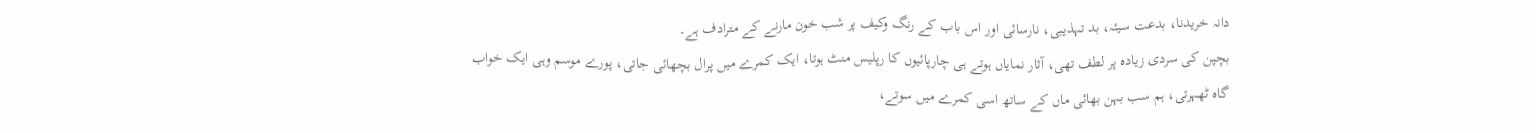دانہ خریدنا، بدعت سیئہ، بد تہذیبی، نارسائی اور اس باب کے رنگ وکیف پر شب خون مارنے کے مترادف ہے۔
بچپن کی سردی زیادہ پر لطف تھی، آثار نمایاں ہوتے ہی چارپائیوں کا رپلیس منٹ ہوتا، ایک کمرے میں پرال بچھائی جاتی، پورے موسم وہی ایک خواب گاہ ٹھہرتی، ہم سب بہن بھائی ماں کے ساتھ اسی کمرے میں سوتے،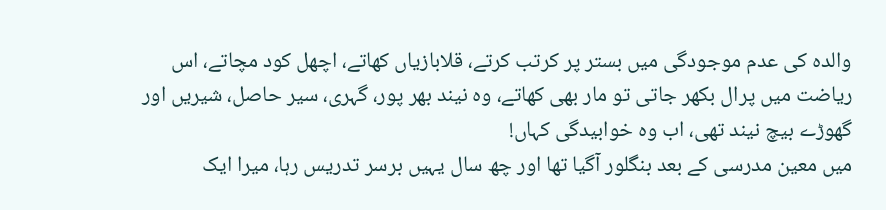والدہ کی عدم موجودگی میں بستر پر کرتب کرتے، قلابازیاں کھاتے، اچھل کود مچاتے، اس ریاضت میں پرال بکھر جاتی تو مار بھی کھاتے، وہ نیند بھر پور، گہری، سیر حاصل، شیریں اور گھوڑے بیچ نیند تھی، اب وہ خوابیدگی کہاں!
میں معین مدرسی کے بعد بنگلور آگیا تھا اور چھ سال یہیں برسر تدریس رہا، میرا ایک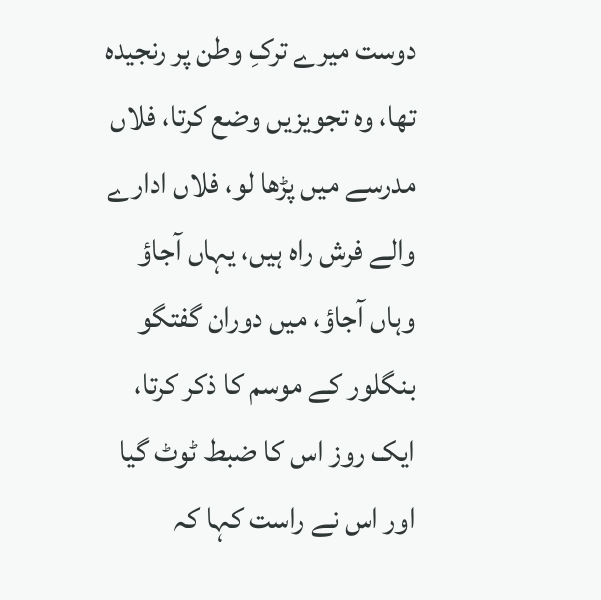دوست میرے ترکِ وطن پر رنجیدہ تھا، وہ تجویزیں وضع کرتا، فلاں مدرسے میں پڑھا لو، فلاں ادارے والے فرش راہ ہیں، یہاں آجاؤ وہاں آجاؤ، میں دوران گفتگو بنگلور کے موسم کا ذکر کرتا، ایک روز اس کا ضبط ٹوٹ گیا اور اس نے راست کہا کہ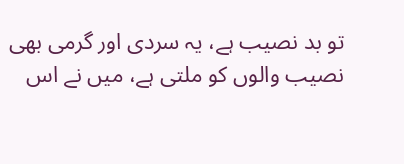تو بد نصیب ہے، یہ سردی اور گرمی بھی نصیب والوں کو ملتی ہے، میں نے اس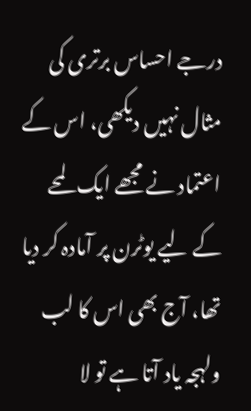درجے احساس برتری کی مثال نہیں دیکھی، اس کے اعتماد نے مجھے ایک لمحے کے لیے یوٹرن پر آمادہ کر دیا تھا، آج بھی اس کا لب ولہجہ یاد آتا ہے تو لا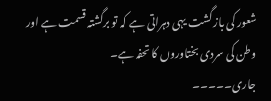شعور کی باز گشت یہی دہراتی ہے کہ تو برگشتہ قسمت ہے اور وطن کی سردی بختاوروں کا تحفہ ہے۔
جاری۔۔۔۔۔